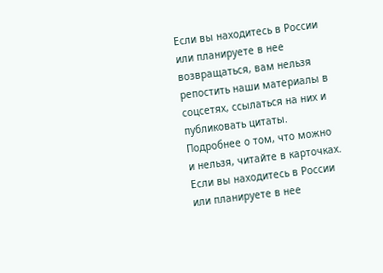Если вы находитесь в России или планируете в нее возвращаться, вам нельзя репостить наши материалы в соцсетях, ссылаться на них и публиковать цитаты.
Подробнее о том, что можно и нельзя, читайте в карточках.
Если вы находитесь в России или планируете в нее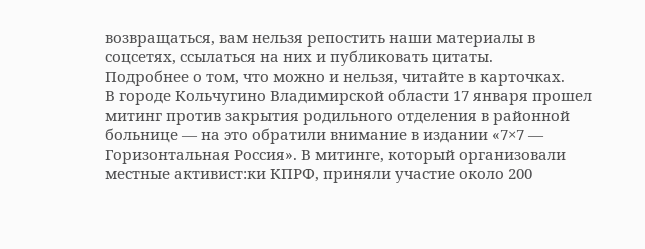возвращаться, вам нельзя репостить наши материалы в соцсетях, ссылаться на них и публиковать цитаты.
Подробнее о том, что можно и нельзя, читайте в карточках.
В городе Кольчугино Владимирской области 17 января прошел митинг против закрытия родильного отделения в районной больнице — на это обратили внимание в издании «7×7 — Горизонтальная Россия». В митинге, который организовали местные активист:ки КПРФ, приняли участие около 200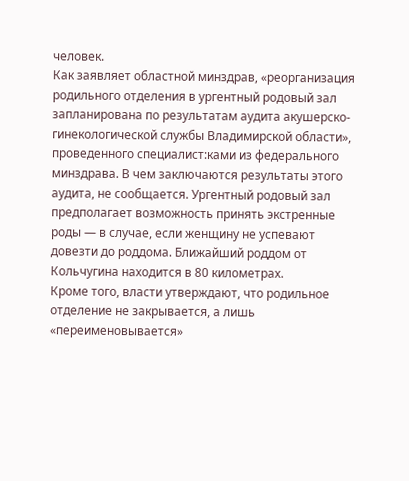человек.
Как заявляет областной минздрав, «реорганизация родильного отделения в ургентный родовый зал запланирована по результатам аудита акушерско-гинекологической службы Владимирской области», проведенного специалист:ками из федерального минздрава. В чем заключаются результаты этого аудита, не сообщается. Ургентный родовый зал предполагает возможность принять экстренные роды — в случае, если женщину не успевают довезти до роддома. Ближайший роддом от Кольчугина находится в 80 километрах.
Кроме того, власти утверждают, что родильное отделение не закрывается, а лишь «переименовывается»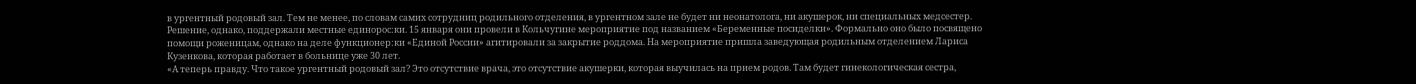в ургентный родовый зал. Тем не менее, по словам самих сотрудниц родильного отделения, в ургентном зале не будет ни неонатолога, ни акушерок, ни специальных медсестер.
Решение, однако, поддержали местные единорос:ки. 15 января они провели в Кольчугине мероприятие под названием «Беременные посиделки». Формально оно было посвящено помощи роженицам, однако на деле функционер:ки «Единой России» агитировали за закрытие роддома. На мероприятие пришла заведующая родильным отделением Лариса Кузенкова, которая работает в больнице уже 30 лет.
«А теперь правду. Что такое ургентный родовый зал? Это отсутствие врача, это отсутствие акушерки, которая выучилась на прием родов. Там будет гинекологическая сестра,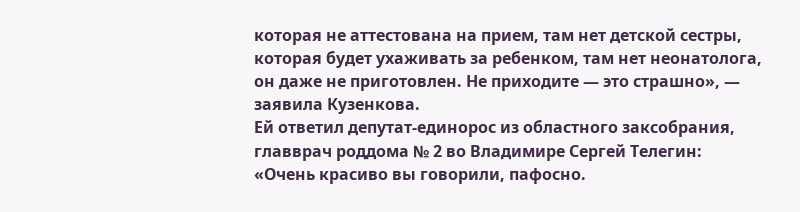которая не аттестована на прием, там нет детской сестры, которая будет ухаживать за ребенком, там нет неонатолога, он даже не приготовлен. Не приходите — это страшно», — заявила Кузенкова.
Ей ответил депутат-единорос из областного заксобрания, главврач роддома № 2 во Владимире Сергей Телегин:
«Очень красиво вы говорили, пафосно.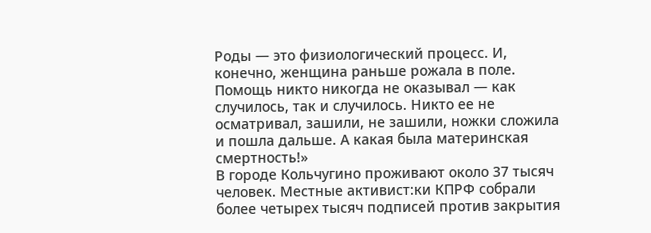Роды — это физиологический процесс. И, конечно, женщина раньше рожала в поле. Помощь никто никогда не оказывал — как случилось, так и случилось. Никто ее не осматривал, зашили, не зашили, ножки сложила и пошла дальше. А какая была материнская смертность!»
В городе Кольчугино проживают около 37 тысяч человек. Местные активист:ки КПРФ собрали более четырех тысяч подписей против закрытия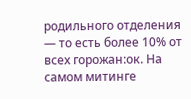родильного отделения — то есть более 10% от всех горожан:ок. На самом митинге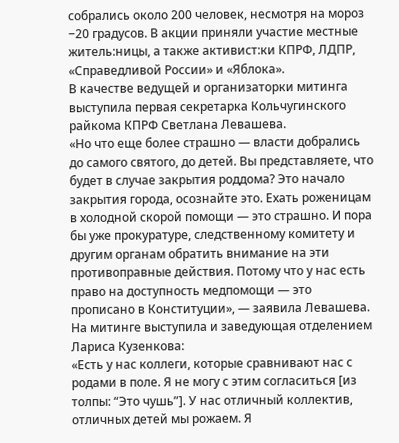собрались около 200 человек, несмотря на мороз −20 градусов. В акции приняли участие местные житель:ницы, а также активист:ки КПРФ, ЛДПР, «Справедливой России» и «Яблока».
В качестве ведущей и организаторки митинга выступила первая секретарка Кольчугинского райкома КПРФ Светлана Левашева.
«Но что еще более страшно — власти добрались до самого святого, до детей. Вы представляете, что будет в случае закрытия роддома? Это начало закрытия города, осознайте это. Ехать роженицам в холодной скорой помощи — это страшно. И пора бы уже прокуратуре, следственному комитету и другим органам обратить внимание на эти противоправные действия. Потому что у нас есть право на доступность медпомощи — это прописано в Конституции», — заявила Левашева.
На митинге выступила и заведующая отделением Лариса Кузенкова:
«Есть у нас коллеги, которые сравнивают нас с родами в поле. Я не могу с этим согласиться [из толпы: “Это чушь”]. У нас отличный коллектив, отличных детей мы рожаем. Я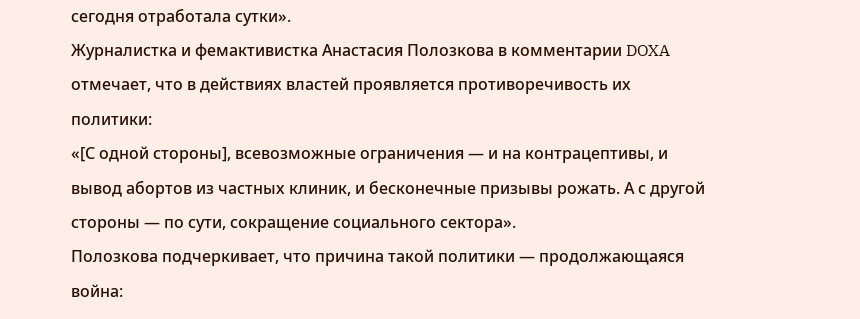сегодня отработала сутки».
Журналистка и фемактивистка Анастасия Полозкова в комментарии DOXA отмечает, что в действиях властей проявляется противоречивость их политики:
«[С одной стороны], всевозможные ограничения — и на контрацептивы, и вывод абортов из частных клиник, и бесконечные призывы рожать. А с другой стороны — по сути, сокращение социального сектора».
Полозкова подчеркивает, что причина такой политики — продолжающаяся война: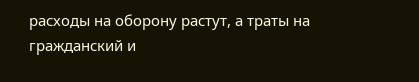расходы на оборону растут, а траты на гражданский и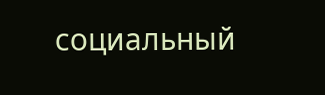социальный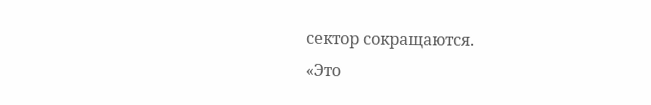сектор сокращаются.
«Это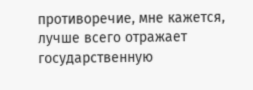противоречие, мне кажется, лучше всего отражает государственную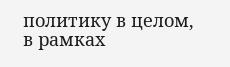политику в целом, в рамках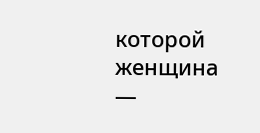которой женщина —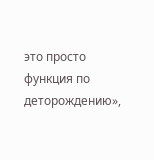это просто функция по деторождению»,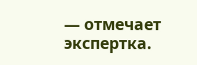— отмечает экспертка.